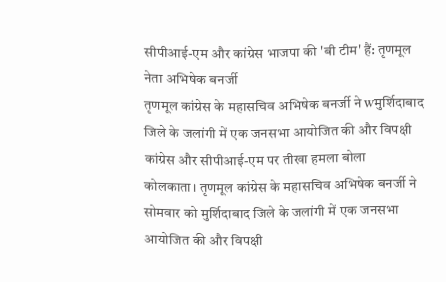सीपीआई-एम और कांग्रेस भाजपा की 'बी टीम' हैं: तृणमूल नेता अभिषेक बनर्जी
तृणमूल कांग्रेस के महासचिव अभिषेक बनर्जी ने wमुर्शिदाबाद जिले के जलांगी में एक जनसभा आयोजित की और विपक्षी कांग्रेस और सीपीआई-एम पर तीखा हमला बोला
कोलकाता। तृणमूल कांग्रेस के महासचिव अभिषेक बनर्जी ने सोमवार को मुर्शिदाबाद जिले के जलांगी में एक जनसभा आयोजित की और विपक्षी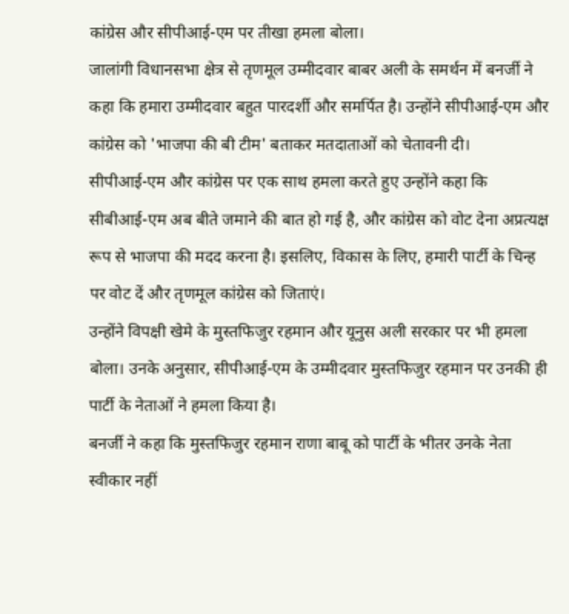कांग्रेस और सीपीआई-एम पर तीखा हमला बोला।
जालांगी विधानसभा क्षेत्र से तृणमूल उम्मीदवार बाबर अली के समर्थन में बनर्जी ने कहा कि हमारा उम्मीदवार बहुत पारदर्शी और समर्पित है। उन्होंने सीपीआई-एम और कांग्रेस को 'भाजपा की बी टीम' बताकर मतदाताओं को चेतावनी दी।
सीपीआई-एम और कांग्रेस पर एक साथ हमला करते हुए उन्होंने कहा कि सीबीआई-एम अब बीते जमाने की बात हो गई है, और कांग्रेस को वोट देना अप्रत्यक्ष रूप से भाजपा की मदद करना है। इसलिए, विकास के लिए, हमारी पार्टी के चिन्ह पर वोट दें और तृणमूल कांग्रेस को जिताएं।
उन्होंने विपक्षी खेमे के मुस्तफिजुर रहमान और यूनुस अली सरकार पर भी हमला बोला। उनके अनुसार, सीपीआई-एम के उम्मीदवार मुस्तफिजुर रहमान पर उनकी ही पार्टी के नेताओं ने हमला किया है।
बनर्जी ने कहा कि मुस्तफिजुर रहमान राणा बाबू को पार्टी के भीतर उनके नेता स्वीकार नहीं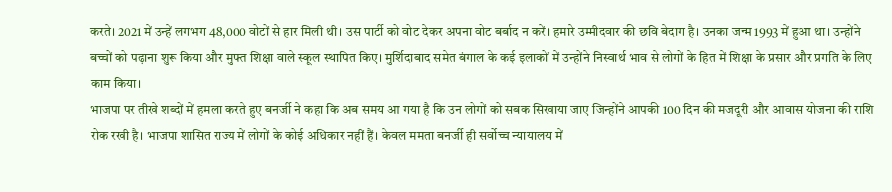करते। 2021 में उन्हें लगभग 48,000 वोटों से हार मिली थी। उस पार्टी को वोट देकर अपना वोट बर्बाद न करें। हमारे उम्मीदवार की छवि बेदाग है। उनका जन्म 1993 में हुआ था। उन्होंने बच्चों को पढ़ाना शुरू किया और मुफ्त शिक्षा वाले स्कूल स्थापित किए। मुर्शिदाबाद समेत बंगाल के कई इलाकों में उन्होंने निस्वार्थ भाव से लोगों के हित में शिक्षा के प्रसार और प्रगति के लिए काम किया।
भाजपा पर तीखे शब्दों में हमला करते हुए बनर्जी ने कहा कि अब समय आ गया है कि उन लोगों को सबक सिखाया जाए जिन्होंने आपकी 100 दिन की मजदूरी और आवास योजना की राशि रोक रखी है। भाजपा शासित राज्य में लोगों के कोई अधिकार नहीं हैं। केवल ममता बनर्जी ही सर्वोच्च न्यायालय में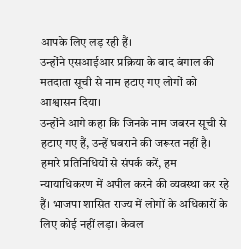आपके लिए लड़ रही हैं।
उन्होंने एसआईआर प्रक्रिया के बाद बंगाल की मतदाता सूची से नाम हटाए गए लोगों को आश्वासन दिया।
उन्होंने आगे कहा कि जिनके नाम जबरन सूची से हटाए गए हैं, उन्हें घबराने की जरूरत नहीं है। हमारे प्रतिनिधियों से संपर्क करें, हम न्यायाधिकरण में अपील करने की व्यवस्था कर रहे हैं। भाजपा शासित राज्य में लोगों के अधिकारों के लिए कोई नहीं लड़ा। केवल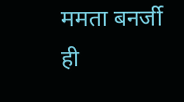ममता बनर्जी ही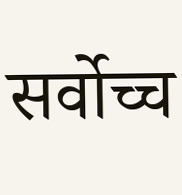सर्वोच्च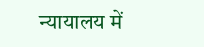न्यायालय में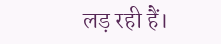लड़ रही हैं।